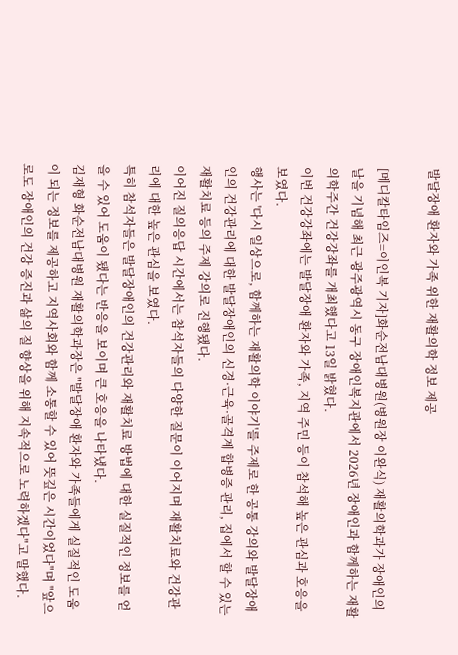발달장애 환자와 가족 위한 재활의학 정보 제공

[메디칼타임즈=이인복 기자]화순전남대병원(병원장 이완식) 재활의학과가 장애인의 날을 기념해 최근 광주광역시 동구 장애인복지관에서 2026년 장애인과 함께하는 재활의학주간 건강강좌를 개최했다고 13일 밝혔다.
이번 건강강좌에는 발달장애 환자와 가족, 지역 주민 등이 참석해 높은 관심과 호응을 보였다.
행사는 '다시 일상으로, 함께하는 재활의학 이야기'를 주제로 한 공통 강의와 발달장애인의 건강관리에 대한 발달장애인의 신경·근육·골격계 합병증 관리, 집에서 할 수 있는 재활치료 등의 주제 강의로 진행됐다.
이어진 질의응답 시간에서는 참석자들의 다양한 질문이 이어지며 재활치료와 건강관리에 대한 높은 관심을 보였다.
특히 참석자들은 발달장애인의 건강관리와 재활치료 방법에 대한 실질적인 정보를 얻을 수 있어 도움이 됐다는 반응을 보이며 큰 호응을 나타냈다.
김재형 화순전남대병원 재활의학과장은 "발달장애 환자와 가족들에게 실질적인 도움이 되는 정보를 제공하고 지역사회와 함께 소통할 수 있어 뜻깊은 시간이었다"며 "앞으로도 장애인의 건강 증진과 삶의 질 향상을 위해 지속적으로 노력하겠다"고 말했다.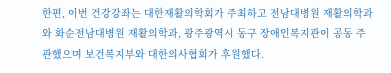한편, 이번 건강강좌는 대한재활의학회가 주최하고 전남대병원 재활의학과와 화순전남대병원 재활의학과, 광주광역시 동구 장애인복지관이 공동 주관했으며 보건복지부와 대한의사협회가 후원했다.